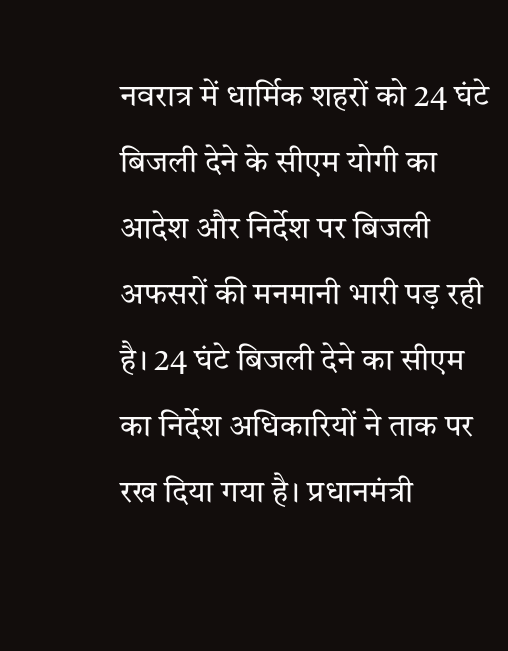नवरात्र में धार्मिक शहरों को 24 घंटे बिजली देने के सीएम योगी का आदेश और निर्देश पर बिजली अफसरों की मनमानी भारी पड़ रही है। 24 घंटे बिजली देने का सीएम का निर्देश अधिकारियों ने ताक पर रख दिया गया है। प्रधानमंत्री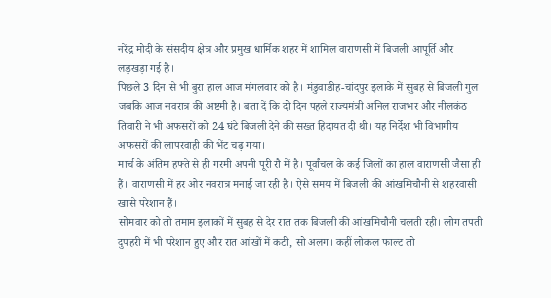नरेंद्र मोदी के संसदीय क्षेत्र और प्रमुख धार्मिक शहर में शामिल वाराणसी में बिजली आपूर्ति और लड़खड़ा गई है।
पिछले 3 दिन से भी बुरा हाल आज मंगलवार को है। मंडुवाडीह-चांदपुर इलाके में सुबह से बिजली गुल जबकि आज नवरात्र की अष्टमी है। बता दें कि दो दिन पहले राज्यमंत्री अनिल राजभर और नीलकंठ तिवारी ने भी अफसरों को 24 घंटे बिजली देने की सख्त हिदायत दी थी। यह निर्देश भी विभागीय अफसरों की लापरवाही की भेंट चढ़ गया।
मार्च के अंतिम हफ्ते से ही गरमी अपनी पूरी रौ में है। पूर्वांचल के कई जिलों का हाल वाराणसी जैसा ही हैं। वाराणसी में हर ओर नवरात्र मनाई जा रही है। ऐसे समय में बिजली की आंखमिचौनी से शहरवासी खासे परेशान हैं।
सोमवार को तो तमाम इलाकों में सुबह से देर रात तक बिजली की आंखमिचौनी चलती रही। लोग तपती दुपहरी में भी परेशान हुए और रात आंखों में कटी, सो अलग। कहीं लोकल फाल्ट तो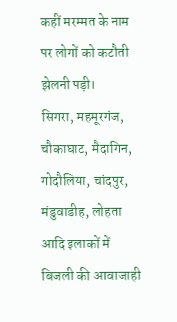कहीं मरम्मत के नाम पर लोगों को कटौती झेलनी पड़ी।
सिगरा, महमूरगंज, चौकाघाट, मैदागिन, गोदौलिया, चांदपुर, मंडुवाडीह, लोहता आदि इलाकों में बिजली की आवाजाही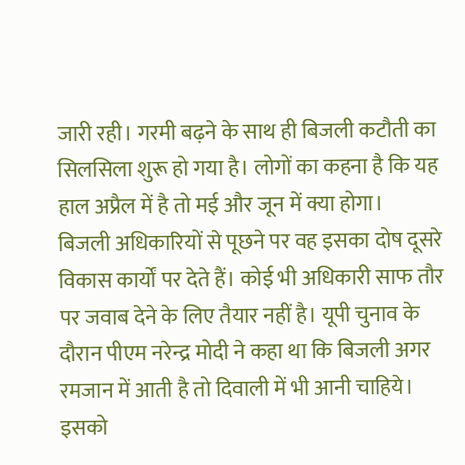जारी रही। गरमी बढ़ने के साथ ही बिजली कटौती का सिलसिला शुरू हो गया है। लोगों का कहना है कि यह हाल अप्रैल में है तो मई और जून में क्या होगा।
बिजली अधिकारियों से पूछने पर वह इसका दोष दूसरे विकास कार्यों पर देते हैं। कोई भी अधिकारी साफ तौर पर जवाब देने के लिए तैयार नहीं है। यूपी चुनाव के दौरान पीएम नरेन्द्र मोदी ने कहा था कि बिजली अगर रमजान में आती है तो दिवाली में भी आनी चाहिये। इसको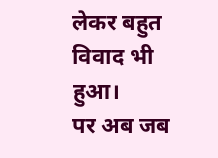लेकर बहुत विवाद भी हुआ।
पर अब जब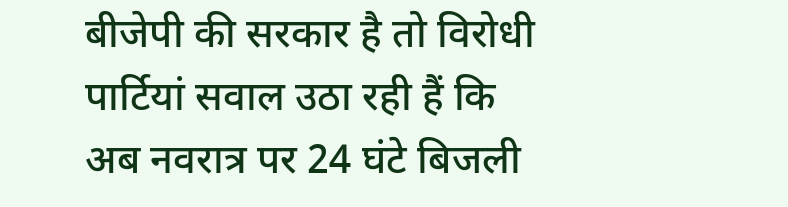बीजेपी की सरकार है तो विरोधी पार्टियां सवाल उठा रही हैं कि अब नवरात्र पर 24 घंटे बिजली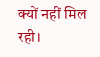क्यों नहीं मिल रही।